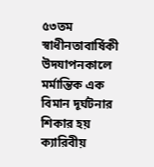৫৩তম স্বাধীনতাবার্ষিকী উদযাপনকালে মর্মান্তিক এক বিমান দূর্ঘটনার শিকার হয় ক্যারিবীয়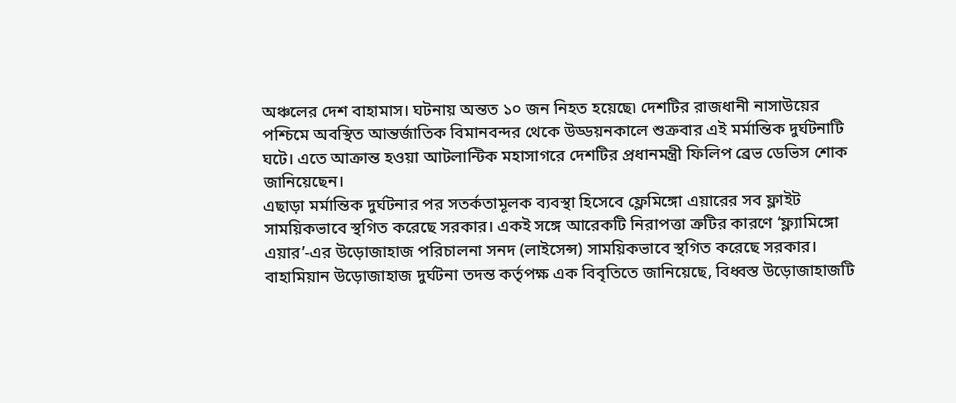অঞ্চলের দেশ বাহামাস। ঘটনায় অন্তত ১০ জন নিহত হয়েছে৷ দেশটির রাজধানী নাসাউয়ের পশ্চিমে অবস্থিত আন্তর্জাতিক বিমানবন্দর থেকে উড্ডয়নকালে শুক্রবার এই মর্মান্তিক দুর্ঘটনাটি ঘটে। এতে আক্রান্ত হওয়া আটলান্টিক মহাসাগরে দেশটির প্রধানমন্ত্রী ফিলিপ ব্রেভ ডেভিস শোক জানিয়েছেন।
এছাড়া মর্মান্তিক দুর্ঘটনার পর সতর্কতামূলক ব্যবস্থা হিসেবে ফ্লেমিঙ্গো এয়ারের সব ফ্লাইট সাময়িকভাবে স্থগিত করেছে সরকার। একই সঙ্গে আরেকটি নিরাপত্তা ত্রুটির কারণে ‘ফ্ল্যামিঙ্গো এয়ার’-এর উড়োজাহাজ পরিচালনা সনদ (লাইসেন্স) সাময়িকভাবে স্থগিত করেছে সরকার।
বাহামিয়ান উড়োজাহাজ দুর্ঘটনা তদন্ত কর্তৃপক্ষ এক বিবৃতিতে জানিয়েছে, বিধ্বস্ত উড়োজাহাজটি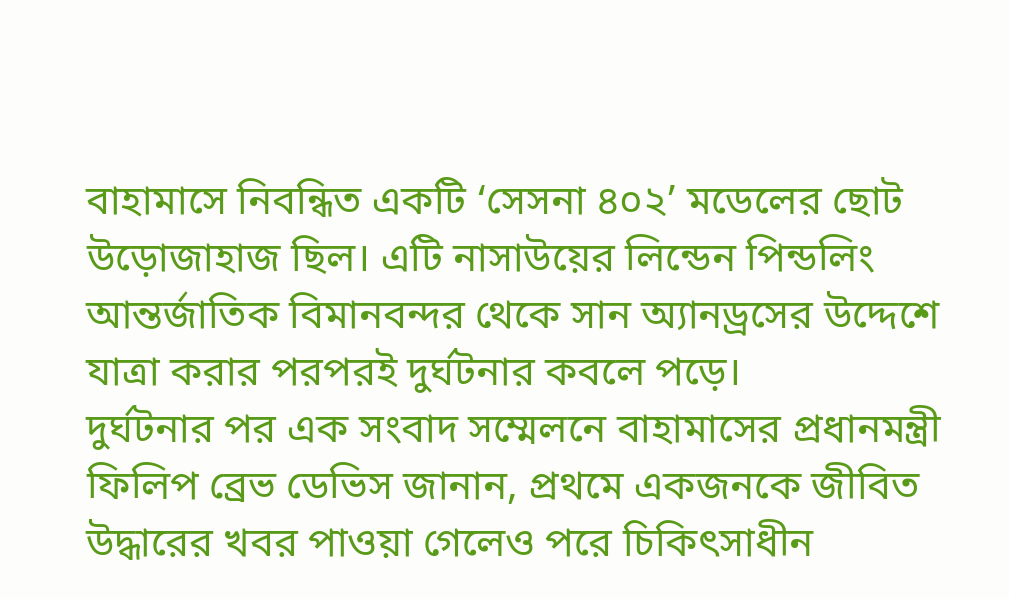বাহামাসে নিবন্ধিত একটি ‘সেসনা ৪০২’ মডেলের ছোট উড়োজাহাজ ছিল। এটি নাসাউয়ের লিন্ডেন পিন্ডলিং আন্তর্জাতিক বিমানবন্দর থেকে সান অ্যানড্রসের উদ্দেশে যাত্রা করার পরপরই দুর্ঘটনার কবলে পড়ে।
দুর্ঘটনার পর এক সংবাদ সম্মেলনে বাহামাসের প্রধানমন্ত্রী ফিলিপ ব্রেভ ডেভিস জানান, প্রথমে একজনকে জীবিত উদ্ধারের খবর পাওয়া গেলেও পরে চিকিৎসাধীন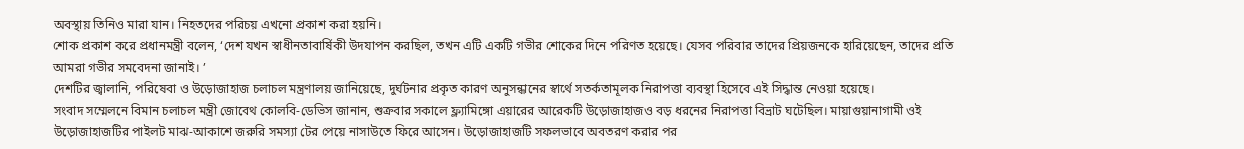অবস্থায় তিনিও মারা যান। নিহতদের পরিচয় এখনো প্রকাশ করা হয়নি।
শোক প্রকাশ করে প্রধানমন্ত্রী বলেন, ‘দেশ যখন স্বাধীনতাবার্ষিকী উদযাপন করছিল, তখন এটি একটি গভীর শোকের দিনে পরিণত হয়েছে। যেসব পরিবার তাদের প্রিয়জনকে হারিয়েছেন, তাদের প্রতি আমরা গভীর সমবেদনা জানাই। ’
দেশটির জ্বালানি, পরিষেবা ও উড়োজাহাজ চলাচল মন্ত্রণালয় জানিয়েছে, দুর্ঘটনার প্রকৃত কারণ অনুসন্ধানের স্বার্থে সতর্কতামূলক নিরাপত্তা ব্যবস্থা হিসেবে এই সিদ্ধান্ত নেওয়া হয়েছে।
সংবাদ সম্মেলনে বিমান চলাচল মন্ত্রী জোবেথ কোলবি-ডেভিস জানান, শুক্রবার সকালে ফ্ল্যামিঙ্গো এয়ারের আরেকটি উড়োজাহাজও বড় ধরনের নিরাপত্তা বিভ্রাট ঘটেছিল। মায়াগুয়ানাগামী ওই উড়োজাহাজটির পাইলট মাঝ-আকাশে জরুরি সমস্যা টের পেয়ে নাসাউতে ফিরে আসেন। উড়োজাহাজটি সফলভাবে অবতরণ করার পর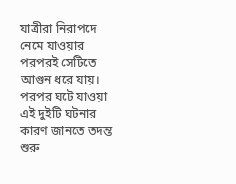যাত্রীরা নিরাপদে নেমে যাওয়ার পরপরই সেটিতে আগুন ধরে যায়। পরপর ঘটে যাওয়া এই দুইটি ঘটনার কারণ জানতে তদন্ত শুরু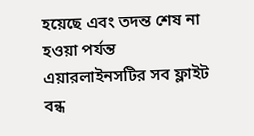হয়েছে এবং তদন্ত শেষ না হওয়া পর্যন্ত এয়ারলাইনসটির সব ফ্লাইট বন্ধ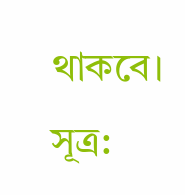থাকবে।
সূত্র: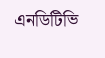এনডিটিভি